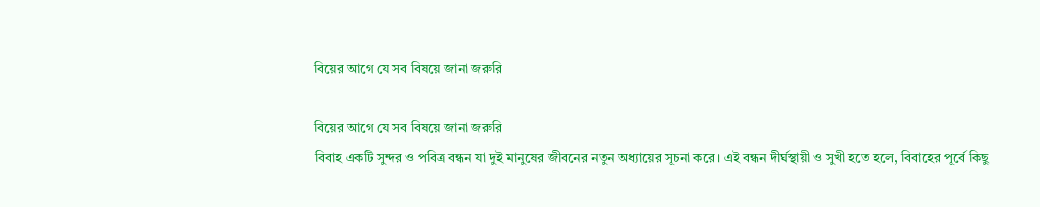বিয়ের আগে যে সব বিষয়ে জানা জরুরি

বিয়ের আগে যে সব বিষয়ে জানা জরুরি
বিবাহ একটি সুন্দর ও পবিত্র বন্ধন যা দুই মানুষের জীবনের নতুন অধ্যায়ের সূচনা করে। এই বন্ধন দীর্ঘস্থায়ী ও সুখী হতে হলে, বিবাহের পূর্বে কিছু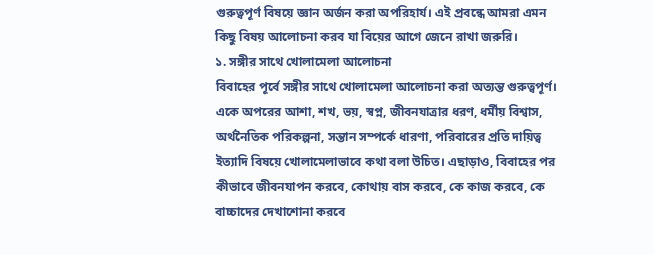গুরুত্বপূর্ণ বিষয়ে জ্ঞান অর্জন করা অপরিহার্য। এই প্রবন্ধে আমরা এমন কিছু বিষয় আলোচনা করব যা বিয়ের আগে জেনে রাখা জরুরি।
১. সঙ্গীর সাথে খোলামেলা আলোচনা
বিবাহের পূর্বে সঙ্গীর সাথে খোলামেলা আলোচনা করা অত্যন্ত গুরুত্বপূর্ণ। একে অপরের আশা, শখ, ভয়, স্বপ্ন, জীবনযাত্রার ধরণ, ধর্মীয় বিশ্বাস, অর্থনৈতিক পরিকল্পনা, সন্তান সম্পর্কে ধারণা, পরিবারের প্রতি দায়িত্ব ইত্যাদি বিষয়ে খোলামেলাভাবে কথা বলা উচিত। এছাড়াও, বিবাহের পর কীভাবে জীবনযাপন করবে, কোথায় বাস করবে, কে কাজ করবে, কে বাচ্চাদের দেখাশোনা করবে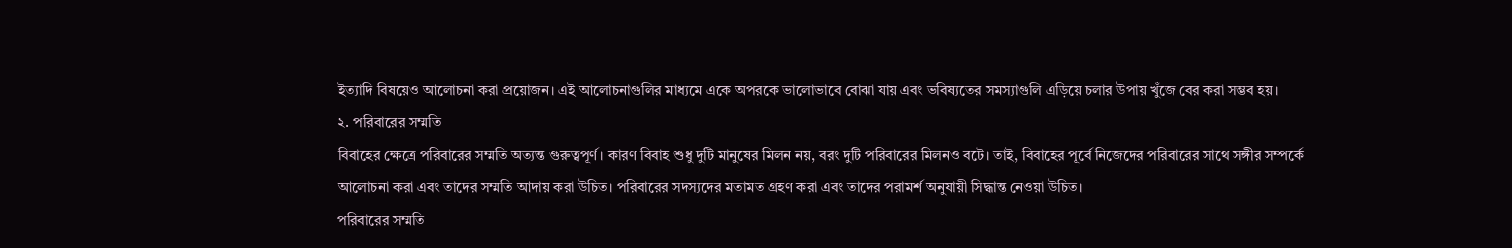ইত্যাদি বিষয়েও আলোচনা করা প্রয়োজন। এই আলোচনাগুলির মাধ্যমে একে অপরকে ভালোভাবে বোঝা যায় এবং ভবিষ্যতের সমস্যাগুলি এড়িয়ে চলার উপায় খুঁজে বের করা সম্ভব হয়।
২. পরিবারের সম্মতি
বিবাহের ক্ষেত্রে পরিবারের সম্মতি অত্যন্ত গুরুত্বপূর্ণ। কারণ বিবাহ শুধু দুটি মানুষের মিলন নয়, বরং দুটি পরিবারের মিলনও বটে। তাই, বিবাহের পূর্বে নিজেদের পরিবারের সাথে সঙ্গীর সম্পর্কে আলোচনা করা এবং তাদের সম্মতি আদায় করা উচিত। পরিবারের সদস্যদের মতামত গ্রহণ করা এবং তাদের পরামর্শ অনুযায়ী সিদ্ধান্ত নেওয়া উচিত।
পরিবারের সম্মতি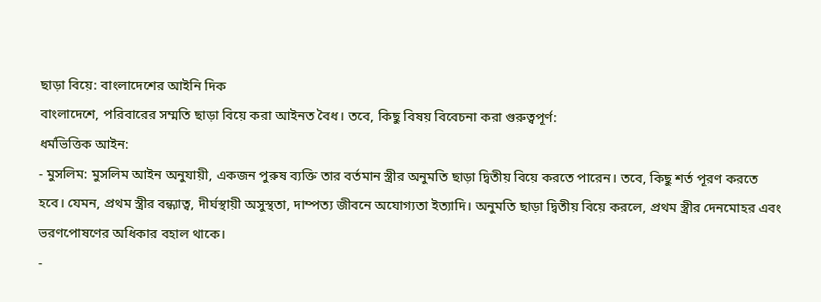ছাড়া বিয়ে: বাংলাদেশের আইনি দিক
বাংলাদেশে, পরিবারের সম্মতি ছাড়া বিয়ে করা আইনত বৈধ। তবে, কিছু বিষয় বিবেচনা করা গুরুত্বপূর্ণ:
ধর্মভিত্তিক আইন:
- মুসলিম: মুসলিম আইন অনুযায়ী, একজন পুরুষ ব্যক্তি তার বর্তমান স্ত্রীর অনুমতি ছাড়া দ্বিতীয় বিয়ে করতে পারেন। তবে, কিছু শর্ত পূরণ করতে হবে। যেমন, প্রথম স্ত্রীর বন্ধ্যাত্ব, দীর্ঘস্থায়ী অসুস্থতা, দাম্পত্য জীবনে অযোগ্যতা ইত্যাদি। অনুমতি ছাড়া দ্বিতীয় বিয়ে করলে, প্রথম স্ত্রীর দেনমোহর এবং ভরণপোষণের অধিকার বহাল থাকে।
-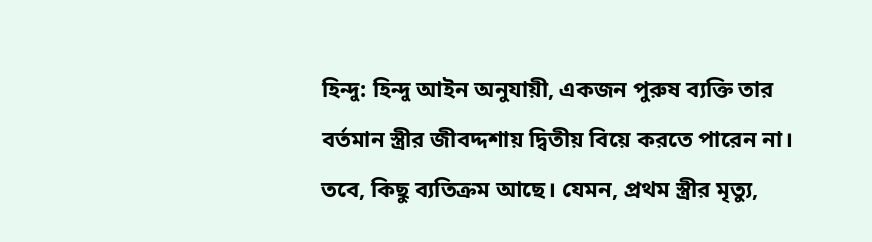হিন্দু: হিন্দু আইন অনুযায়ী, একজন পুরুষ ব্যক্তি তার বর্তমান স্ত্রীর জীবদ্দশায় দ্বিতীয় বিয়ে করতে পারেন না। তবে, কিছু ব্যতিক্রম আছে। যেমন, প্রথম স্ত্রীর মৃত্যু,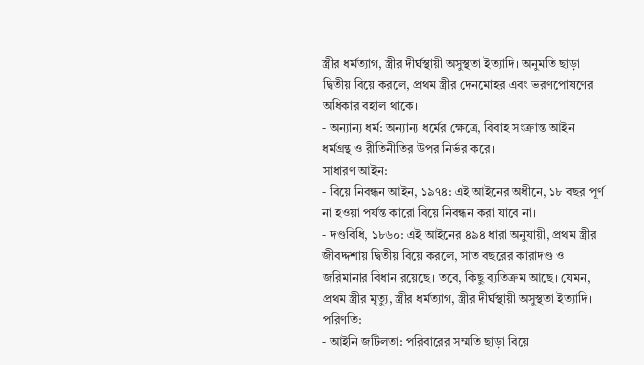স্ত্রীর ধর্মত্যাগ, স্ত্রীর দীর্ঘস্থায়ী অসুস্থতা ইত্যাদি। অনুমতি ছাড়া দ্বিতীয় বিয়ে করলে, প্রথম স্ত্রীর দেনমোহর এবং ভরণপোষণের অধিকার বহাল থাকে।
- অন্যান্য ধর্ম: অন্যান্য ধর্মের ক্ষেত্রে, বিবাহ সংক্রান্ত আইন ধর্মগ্রন্থ ও রীতিনীতির উপর নির্ভর করে।
সাধারণ আইন:
- বিয়ে নিবন্ধন আইন, ১৯৭৪: এই আইনের অধীনে, ১৮ বছর পূর্ণ না হওয়া পর্যন্ত কারো বিয়ে নিবন্ধন করা যাবে না।
- দণ্ডবিধি, ১৮৬০: এই আইনের ৪৯৪ ধারা অনুযায়ী, প্রথম স্ত্রীর জীবদ্দশায় দ্বিতীয় বিয়ে করলে, সাত বছরের কারাদণ্ড ও জরিমানার বিধান রয়েছে। তবে, কিছু ব্যতিক্রম আছে। যেমন, প্রথম স্ত্রীর মৃত্যু, স্ত্রীর ধর্মত্যাগ, স্ত্রীর দীর্ঘস্থায়ী অসুস্থতা ইত্যাদি।
পরিণতি:
- আইনি জটিলতা: পরিবারের সম্মতি ছাড়া বিয়ে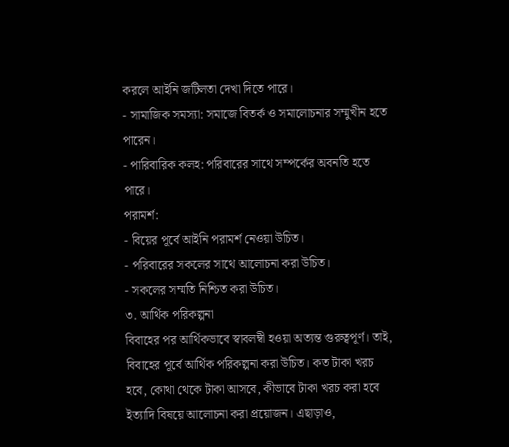করলে আইনি জটিলতা দেখা দিতে পারে।
- সামাজিক সমস্যা: সমাজে বিতর্ক ও সমালোচনার সম্মুখীন হতে পারেন।
- পারিবারিক কলহ: পরিবারের সাথে সম্পর্কের অবনতি হতে পারে।
পরামর্শ:
- বিয়ের পূর্বে আইনি পরামর্শ নেওয়া উচিত।
- পরিবারের সকলের সাথে আলোচনা করা উচিত।
- সকলের সম্মতি নিশ্চিত করা উচিত।
৩. আর্থিক পরিকল্পনা
বিবাহের পর আর্থিকভাবে স্বাবলম্বী হওয়া অত্যন্ত গুরুত্বপূর্ণ। তাই, বিবাহের পূর্বে আর্থিক পরিকল্পনা করা উচিত। কত টাকা খরচ হবে, কোথা থেকে টাকা আসবে, কীভাবে টাকা খরচ করা হবে ইত্যাদি বিষয়ে আলোচনা করা প্রয়োজন। এছাড়াও,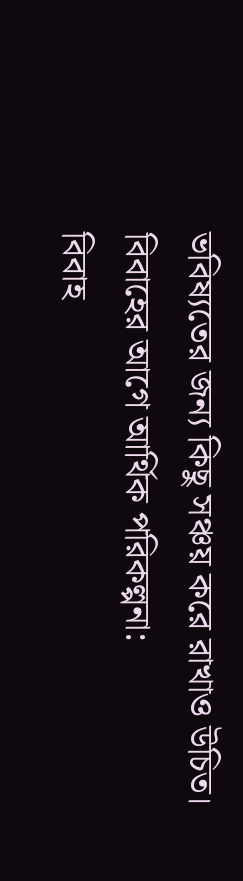ভবিষ্যতের জন্য কিছু সঞ্চয় করে রাখাও উচিত।
বিবাহের আগে আর্থিক পরিকল্পনা:
বিবাহ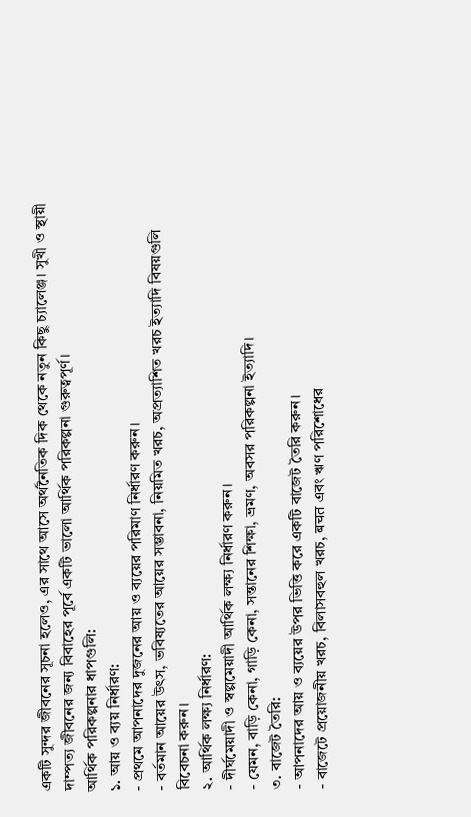একটি সুন্দর জীবনের সূচনা হলেও, এর সাথে আসে অর্থনৈতিক দিক থেকে নতুন কিছু চ্যালেঞ্জ। সুখী ও স্থায়ী দাম্পত্য জীবনের জন্য বিবাহের পূর্বে একটি ভালো আর্থিক পরিকল্পনা গুরুত্বপূর্ণ।
আর্থিক পরিকল্পনার ধাপগুলি:
১. আয় ও ব্যয় নির্ধারণ:
- প্রথমে আপনাদের দুজনের আয় ও ব্যয়ের পরিমাণ নির্ধারণ করুন।
- বর্তমান আয়ের উৎস, ভবিষ্যতের আয়ের সম্ভাবনা, নিয়মিত খরচ, অপ্রত্যাশিত খরচ ইত্যাদি বিষয়গুলি বিবেচনা করুন।
২. আর্থিক লক্ষ্য নির্ধারণ:
- দীর্ঘমেয়াদী ও স্বল্পমেয়াদী আর্থিক লক্ষ্য নির্ধারণ করুন।
- যেমন, বাড়ি কেনা, গাড়ি কেনা, সন্তানের শিক্ষা, ভ্রমণ, অবসর পরিকল্পনা ইত্যাদি।
৩. বাজেট তৈরি:
- আপনাদের আয় ও ব্যয়ের উপর ভিত্তি করে একটি বাজেট তৈরি করুন।
- বাজেটে প্রয়োজনীয় খরচ, বিলাসবহুল খরচ, बचत এবং ঋণ পরিশোধের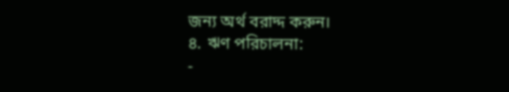জন্য অর্থ বরাদ্দ করুন।
৪. ঋণ পরিচালনা:
-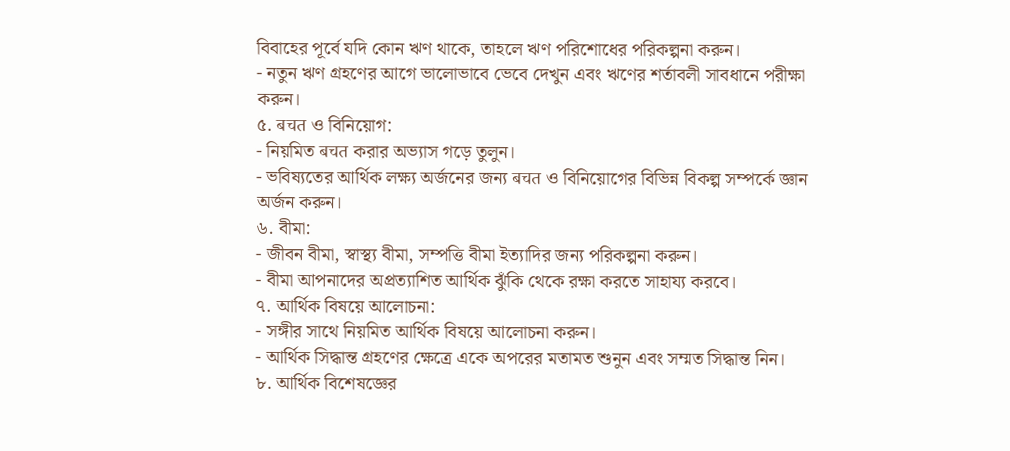বিবাহের পূর্বে যদি কোন ঋণ থাকে, তাহলে ঋণ পরিশোধের পরিকল্পনা করুন।
- নতুন ঋণ গ্রহণের আগে ভালোভাবে ভেবে দেখুন এবং ঋণের শর্তাবলী সাবধানে পরীক্ষা করুন।
৫. बचत ও বিনিয়োগ:
- নিয়মিত बचत করার অভ্যাস গড়ে তুলুন।
- ভবিষ্যতের আর্থিক লক্ষ্য অর্জনের জন্য बचत ও বিনিয়োগের বিভিন্ন বিকল্প সম্পর্কে জ্ঞান অর্জন করুন।
৬. বীমা:
- জীবন বীমা, স্বাস্থ্য বীমা, সম্পত্তি বীমা ইত্যাদির জন্য পরিকল্পনা করুন।
- বীমা আপনাদের অপ্রত্যাশিত আর্থিক ঝুঁকি থেকে রক্ষা করতে সাহায্য করবে।
৭. আর্থিক বিষয়ে আলোচনা:
- সঙ্গীর সাথে নিয়মিত আর্থিক বিষয়ে আলোচনা করুন।
- আর্থিক সিদ্ধান্ত গ্রহণের ক্ষেত্রে একে অপরের মতামত শুনুন এবং সম্মত সিদ্ধান্ত নিন।
৮. আর্থিক বিশেষজ্ঞের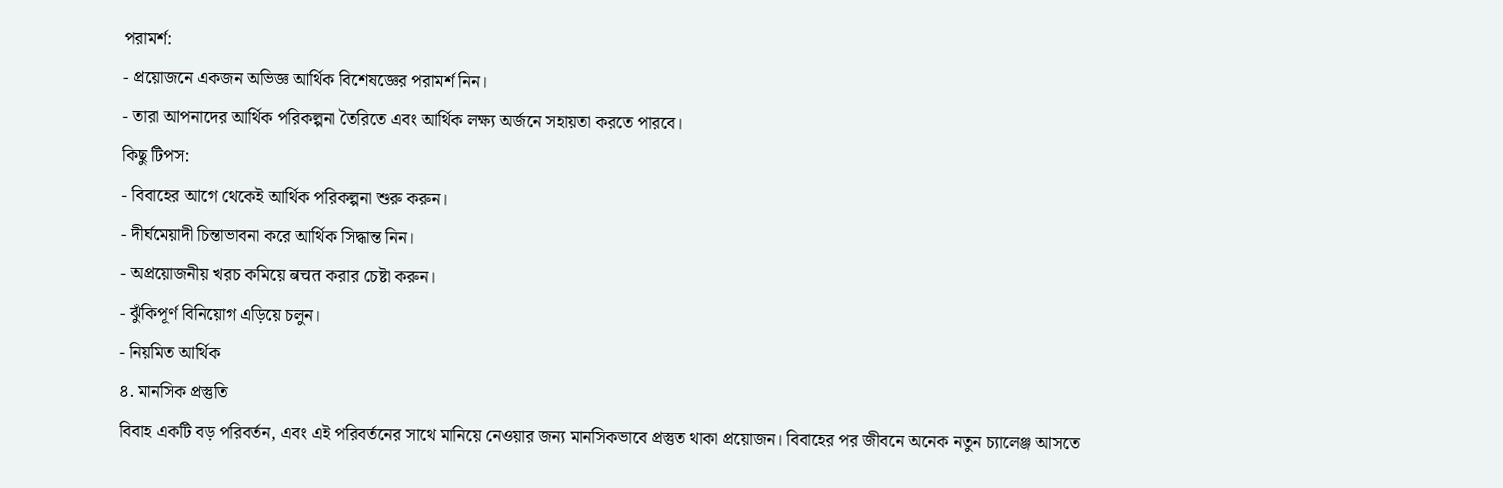পরামর্শ:
- প্রয়োজনে একজন অভিজ্ঞ আর্থিক বিশেষজ্ঞের পরামর্শ নিন।
- তারা আপনাদের আর্থিক পরিকল্পনা তৈরিতে এবং আর্থিক লক্ষ্য অর্জনে সহায়তা করতে পারবে।
কিছু টিপস:
- বিবাহের আগে থেকেই আর্থিক পরিকল্পনা শুরু করুন।
- দীর্ঘমেয়াদী চিন্তাভাবনা করে আর্থিক সিদ্ধান্ত নিন।
- অপ্রয়োজনীয় খরচ কমিয়ে बचत করার চেষ্টা করুন।
- ঝুঁকিপূর্ণ বিনিয়োগ এড়িয়ে চলুন।
- নিয়মিত আর্থিক
৪. মানসিক প্রস্তুতি
বিবাহ একটি বড় পরিবর্তন, এবং এই পরিবর্তনের সাথে মানিয়ে নেওয়ার জন্য মানসিকভাবে প্রস্তুত থাকা প্রয়োজন। বিবাহের পর জীবনে অনেক নতুন চ্যালেঞ্জ আসতে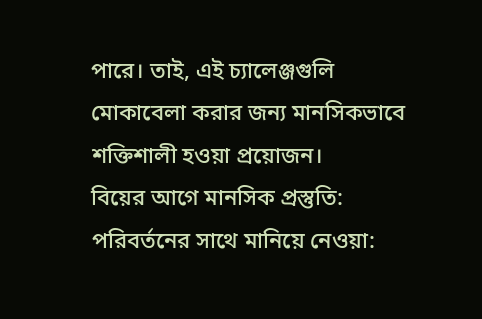পারে। তাই, এই চ্যালেঞ্জগুলি মোকাবেলা করার জন্য মানসিকভাবে শক্তিশালী হওয়া প্রয়োজন।
বিয়ের আগে মানসিক প্রস্তুতি:
পরিবর্তনের সাথে মানিয়ে নেওয়া: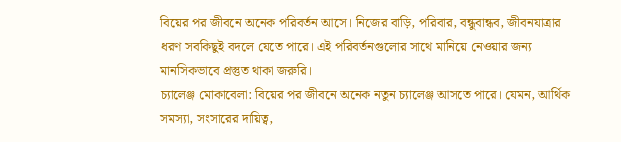বিয়ের পর জীবনে অনেক পরিবর্তন আসে। নিজের বাড়ি, পরিবার, বন্ধুবান্ধব, জীবনযাত্রার ধরণ সবকিছুই বদলে যেতে পারে। এই পরিবর্তনগুলোর সাথে মানিয়ে নেওয়ার জন্য মানসিকভাবে প্রস্তুত থাকা জরুরি।
চ্যালেঞ্জ মোকাবেলা: বিয়ের পর জীবনে অনেক নতুন চ্যালেঞ্জ আসতে পারে। যেমন, আর্থিক সমস্যা, সংসারের দায়িত্ব,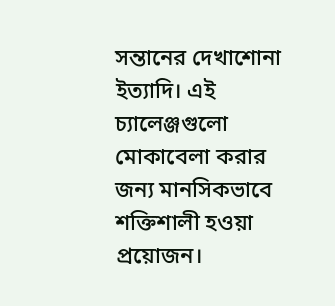সন্তানের দেখাশোনা ইত্যাদি। এই চ্যালেঞ্জগুলো মোকাবেলা করার জন্য মানসিকভাবে শক্তিশালী হওয়া প্রয়োজন।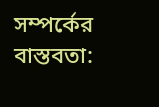সম্পর্কের বাস্তবতা: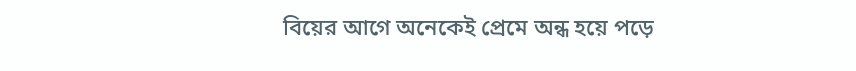বিয়ের আগে অনেকেই প্রেমে অন্ধ হয়ে পড়ে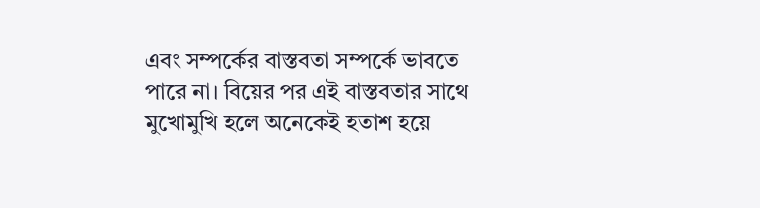এবং সম্পর্কের বাস্তবতা সম্পর্কে ভাবতে পারে না। বিয়ের পর এই বাস্তবতার সাথে মুখোমুখি হলে অনেকেই হতাশ হয়ে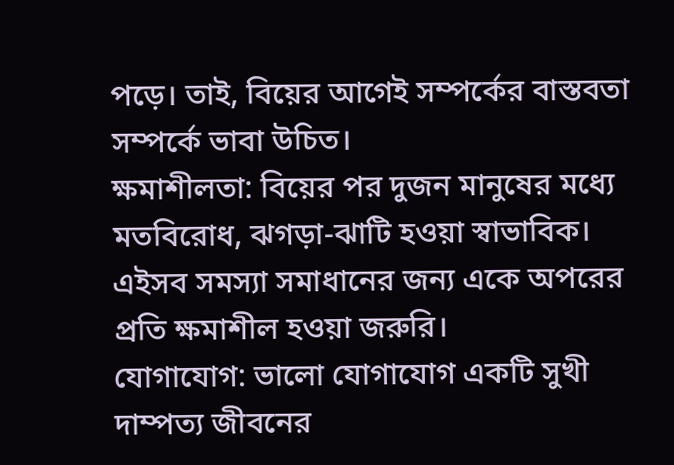পড়ে। তাই, বিয়ের আগেই সম্পর্কের বাস্তবতা সম্পর্কে ভাবা উচিত।
ক্ষমাশীলতা: বিয়ের পর দুজন মানুষের মধ্যে মতবিরোধ, ঝগড়া-ঝাটি হওয়া স্বাভাবিক। এইসব সমস্যা সমাধানের জন্য একে অপরের প্রতি ক্ষমাশীল হওয়া জরুরি।
যোগাযোগ: ভালো যোগাযোগ একটি সুখী দাম্পত্য জীবনের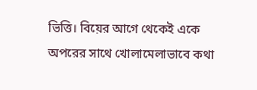ভিত্তি। বিয়ের আগে থেকেই একে অপরের সাথে খোলামেলাভাবে কথা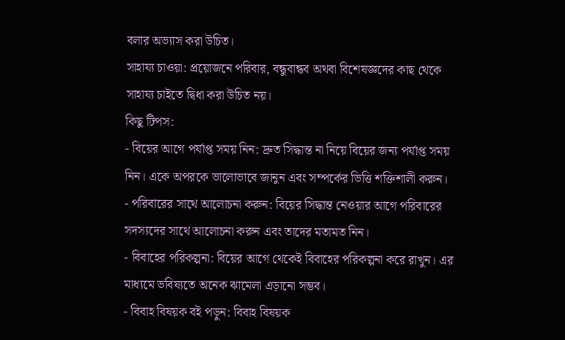বলার অভ্যাস করা উচিত।
সাহায্য চাওয়া: প্রয়োজনে পরিবার, বন্ধুবান্ধব অথবা বিশেষজ্ঞদের কাছ থেকে সাহায্য চাইতে দ্বিধা করা উচিত নয়।
কিছু টিপস:
- বিয়ের আগে পর্যাপ্ত সময় নিন: দ্রুত সিদ্ধান্ত না নিয়ে বিয়ের জন্য পর্যাপ্ত সময় নিন। একে অপরকে ভালোভাবে জানুন এবং সম্পর্কের ভিত্তি শক্তিশালী করুন।
- পরিবারের সাথে আলোচনা করুন: বিয়ের সিদ্ধান্ত নেওয়ার আগে পরিবারের সদস্যদের সাথে আলোচনা করুন এবং তাদের মতামত নিন।
- বিবাহের পরিকল্পনা: বিয়ের আগে থেকেই বিবাহের পরিকল্পনা করে রাখুন। এর মাধ্যমে ভবিষ্যতে অনেক ঝামেলা এড়ানো সম্ভব।
- বিবাহ বিষয়ক বই পড়ুন: বিবাহ বিষয়ক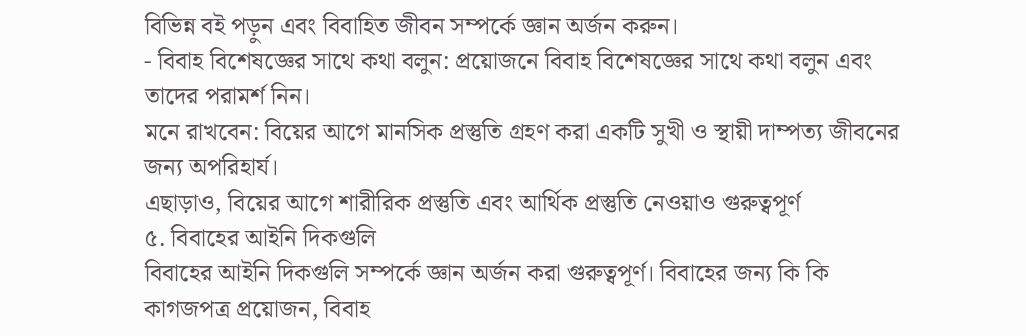বিভিন্ন বই পড়ুন এবং বিবাহিত জীবন সম্পর্কে জ্ঞান অর্জন করুন।
- বিবাহ বিশেষজ্ঞের সাথে কথা বলুন: প্রয়োজনে বিবাহ বিশেষজ্ঞের সাথে কথা বলুন এবং তাদের পরামর্শ নিন।
মনে রাখবেন: বিয়ের আগে মানসিক প্রস্তুতি গ্রহণ করা একটি সুখী ও স্থায়ী দাম্পত্য জীবনের জন্য অপরিহার্য।
এছাড়াও, বিয়ের আগে শারীরিক প্রস্তুতি এবং আর্থিক প্রস্তুতি নেওয়াও গুরুত্বপূর্ণ
৫. বিবাহের আইনি দিকগুলি
বিবাহের আইনি দিকগুলি সম্পর্কে জ্ঞান অর্জন করা গুরুত্বপূর্ণ। বিবাহের জন্য কি কি কাগজপত্র প্রয়োজন, বিবাহ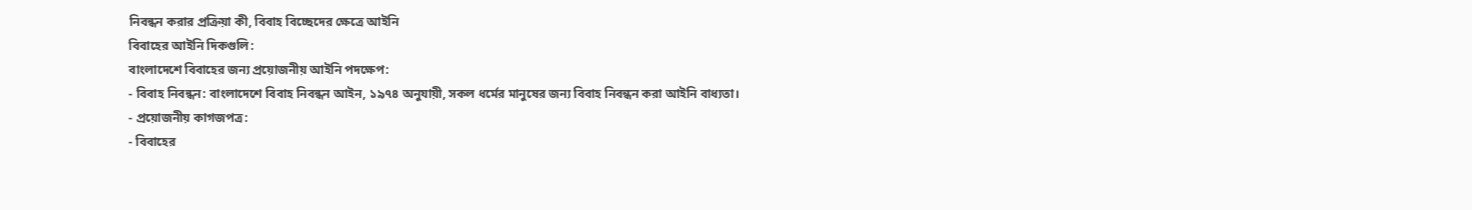নিবন্ধন করার প্রক্রিয়া কী, বিবাহ বিচ্ছেদের ক্ষেত্রে আইনি
বিবাহের আইনি দিকগুলি:
বাংলাদেশে বিবাহের জন্য প্রয়োজনীয় আইনি পদক্ষেপ:
- বিবাহ নিবন্ধন: বাংলাদেশে বিবাহ নিবন্ধন আইন, ১৯৭৪ অনুযায়ী, সকল ধর্মের মানুষের জন্য বিবাহ নিবন্ধন করা আইনি বাধ্যতা।
- প্রয়োজনীয় কাগজপত্র:
- বিবাহের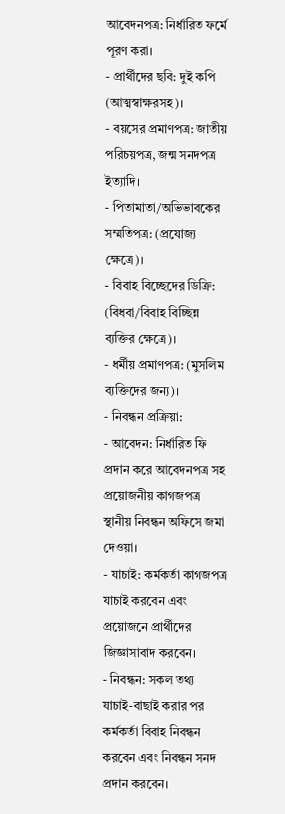আবেদনপত্র: নির্ধারিত ফর্মে পূরণ করা।
- প্রার্থীদের ছবি: দুই কপি (আত্মস্বাক্ষরসহ)।
- বয়সের প্রমাণপত্র: জাতীয় পরিচয়পত্র, জন্ম সনদপত্র ইত্যাদি।
- পিতামাতা/অভিভাবকের সম্মতিপত্র: (প্রযোজ্য ক্ষেত্রে)।
- বিবাহ বিচ্ছেদের ডিক্রি: (বিধবা/বিবাহ বিচ্ছিন্ন ব্যক্তির ক্ষেত্রে)।
- ধর্মীয় প্রমাণপত্র: (মুসলিম ব্যক্তিদের জন্য)।
- নিবন্ধন প্রক্রিয়া:
- আবেদন: নির্ধারিত ফি প্রদান করে আবেদনপত্র সহ প্রয়োজনীয় কাগজপত্র স্থানীয় নিবন্ধন অফিসে জমা দেওয়া।
- যাচাই: কর্মকর্তা কাগজপত্র যাচাই করবেন এবং প্রয়োজনে প্রার্থীদের জিজ্ঞাসাবাদ করবেন।
- নিবন্ধন: সকল তথ্য যাচাই-বাছাই করার পর কর্মকর্তা বিবাহ নিবন্ধন করবেন এবং নিবন্ধন সনদ প্রদান করবেন।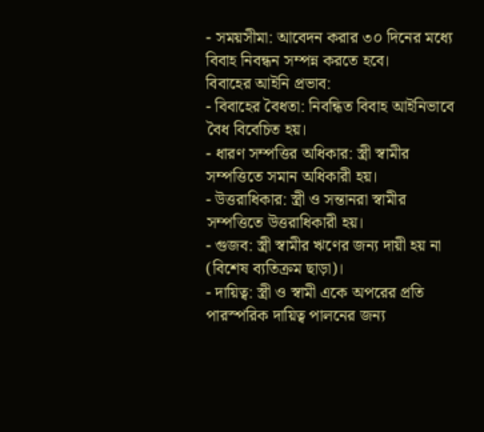- সময়সীমা: আবেদন করার ৩০ দিনের মধ্যে বিবাহ নিবন্ধন সম্পন্ন করতে হবে।
বিবাহের আইনি প্রভাব:
- বিবাহের বৈধতা: নিবন্ধিত বিবাহ আইনিভাবে বৈধ বিবেচিত হয়।
- ধারণ সম্পত্তির অধিকার: স্ত্রী স্বামীর সম্পত্তিতে সমান অধিকারী হয়।
- উত্তরাধিকার: স্ত্রী ও সন্তানরা স্বামীর সম্পত্তিতে উত্তরাধিকারী হয়।
- গুজব: স্ত্রী স্বামীর ঋণের জন্য দায়ী হয় না (বিশেষ ব্যতিক্রম ছাড়া)।
- দায়িত্ব: স্ত্রী ও স্বামী একে অপরের প্রতি পারস্পরিক দায়িত্ব পালনের জন্য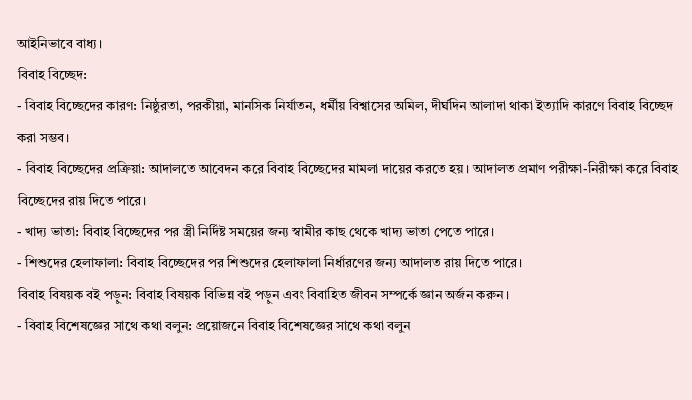আইনিভাবে বাধ্য।
বিবাহ বিচ্ছেদ:
- বিবাহ বিচ্ছেদের কারণ: নিষ্ঠুরতা, পরকীয়া, মানসিক নির্যাতন, ধর্মীয় বিশ্বাসের অমিল, দীর্ঘদিন আলাদা থাকা ইত্যাদি কারণে বিবাহ বিচ্ছেদ করা সম্ভব।
- বিবাহ বিচ্ছেদের প্রক্রিয়া: আদালতে আবেদন করে বিবাহ বিচ্ছেদের মামলা দায়ের করতে হয়। আদালত প্রমাণ পরীক্ষা-নিরীক্ষা করে বিবাহ বিচ্ছেদের রায় দিতে পারে।
- খাদ্য ভাতা: বিবাহ বিচ্ছেদের পর স্ত্রী নির্দিষ্ট সময়ের জন্য স্বামীর কাছ থেকে খাদ্য ভাতা পেতে পারে।
- শিশুদের হেলাফালা: বিবাহ বিচ্ছেদের পর শিশুদের হেলাফালা নির্ধারণের জন্য আদালত রায় দিতে পারে।
বিবাহ বিষয়ক বই পড়ুন: বিবাহ বিষয়ক বিভিন্ন বই পড়ুন এবং বিবাহিত জীবন সম্পর্কে জ্ঞান অর্জন করুন।
- বিবাহ বিশেষজ্ঞের সাথে কথা বলুন: প্রয়োজনে বিবাহ বিশেষজ্ঞের সাথে কথা বলুন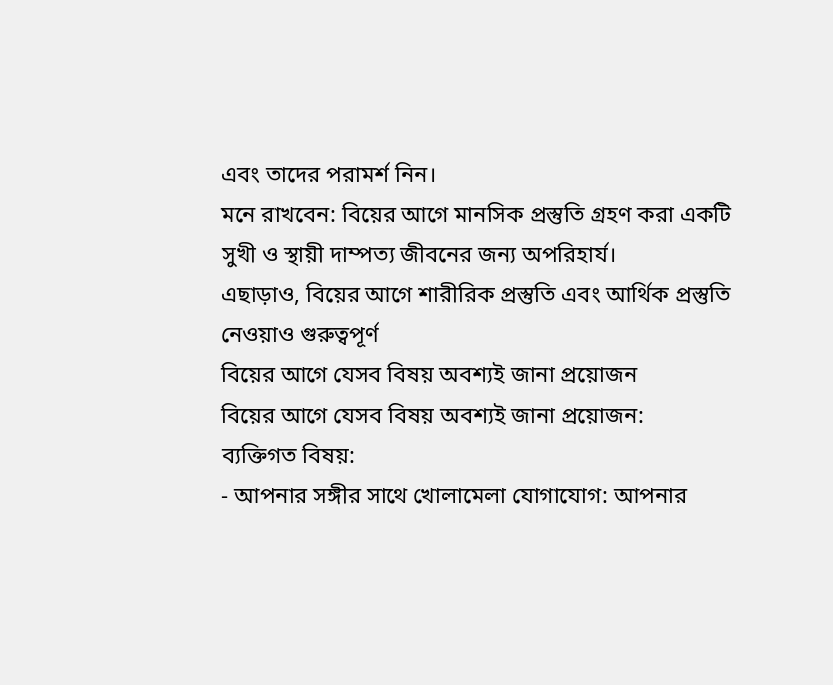এবং তাদের পরামর্শ নিন।
মনে রাখবেন: বিয়ের আগে মানসিক প্রস্তুতি গ্রহণ করা একটি সুখী ও স্থায়ী দাম্পত্য জীবনের জন্য অপরিহার্য।
এছাড়াও, বিয়ের আগে শারীরিক প্রস্তুতি এবং আর্থিক প্রস্তুতি নেওয়াও গুরুত্বপূর্ণ
বিয়ের আগে যেসব বিষয় অবশ্যই জানা প্রয়োজন
বিয়ের আগে যেসব বিষয় অবশ্যই জানা প্রয়োজন:
ব্যক্তিগত বিষয়:
- আপনার সঙ্গীর সাথে খোলামেলা যোগাযোগ: আপনার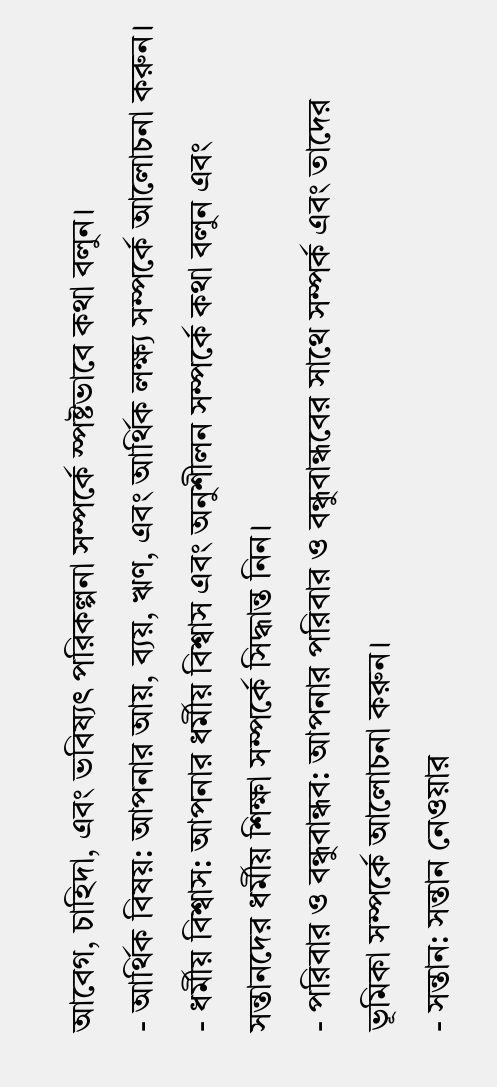আবেগ, চাহিদা, এবং ভবিষ্যৎ পরিকল্পনা সম্পর্কে স্পষ্টভাবে কথা বলুন।
- আর্থিক বিষয়: আপনার আয়, ব্যয়, ঋণ, এবং আর্থিক লক্ষ্য সম্পর্কে আলোচনা করুন।
- ধর্মীয় বিশ্বাস: আপনার ধর্মীয় বিশ্বাস এবং অনুশীলন সম্পর্কে কথা বলুন এবং সন্তানদের ধর্মীয় শিক্ষা সম্পর্কে সিদ্ধান্ত নিন।
- পরিবার ও বন্ধুবান্ধব: আপনার পরিবার ও বন্ধুবান্ধবের সাথে সম্পর্ক এবং তাদের ভূমিকা সম্পর্কে আলোচনা করুন।
- সন্তান: সন্তান নেওয়ার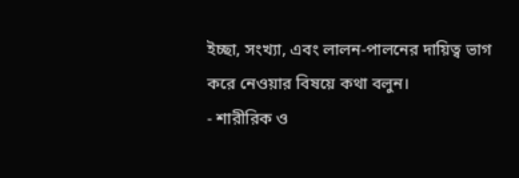ইচ্ছা, সংখ্যা, এবং লালন-পালনের দায়িত্ব ভাগ করে নেওয়ার বিষয়ে কথা বলুন।
- শারীরিক ও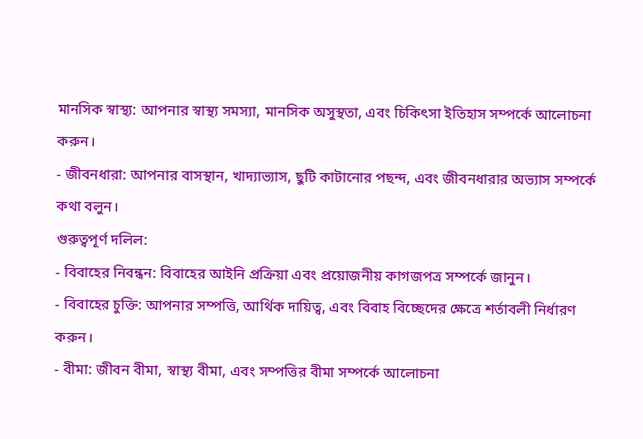মানসিক স্বাস্থ্য: আপনার স্বাস্থ্য সমস্যা, মানসিক অসুস্থতা, এবং চিকিৎসা ইতিহাস সম্পর্কে আলোচনা করুন।
- জীবনধারা: আপনার বাসস্থান, খাদ্যাভ্যাস, ছুটি কাটানোর পছন্দ, এবং জীবনধারার অভ্যাস সম্পর্কে কথা বলুন।
গুরুত্বপূর্ণ দলিল:
- বিবাহের নিবন্ধন: বিবাহের আইনি প্রক্রিয়া এবং প্রয়োজনীয় কাগজপত্র সম্পর্কে জানুন।
- বিবাহের চুক্তি: আপনার সম্পত্তি, আর্থিক দায়িত্ব, এবং বিবাহ বিচ্ছেদের ক্ষেত্রে শর্তাবলী নির্ধারণ করুন।
- বীমা: জীবন বীমা, স্বাস্থ্য বীমা, এবং সম্পত্তির বীমা সম্পর্কে আলোচনা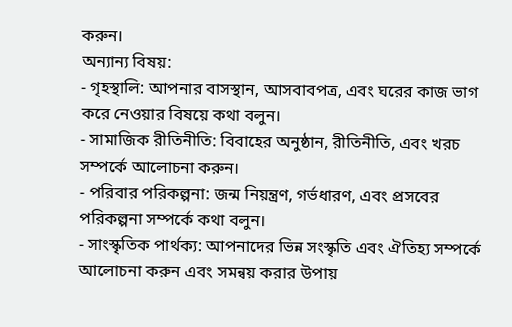করুন।
অন্যান্য বিষয়:
- গৃহস্থালি: আপনার বাসস্থান, আসবাবপত্র, এবং ঘরের কাজ ভাগ করে নেওয়ার বিষয়ে কথা বলুন।
- সামাজিক রীতিনীতি: বিবাহের অনুষ্ঠান, রীতিনীতি, এবং খরচ সম্পর্কে আলোচনা করুন।
- পরিবার পরিকল্পনা: জন্ম নিয়ন্ত্রণ, গর্ভধারণ, এবং প্রসবের পরিকল্পনা সম্পর্কে কথা বলুন।
- সাংস্কৃতিক পার্থক্য: আপনাদের ভিন্ন সংস্কৃতি এবং ঐতিহ্য সম্পর্কে আলোচনা করুন এবং সমন্বয় করার উপায়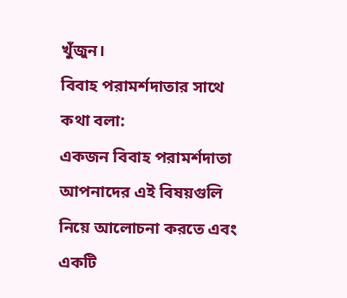খুঁজুন।
বিবাহ পরামর্শদাতার সাথে কথা বলা:
একজন বিবাহ পরামর্শদাতা আপনাদের এই বিষয়গুলি নিয়ে আলোচনা করতে এবং একটি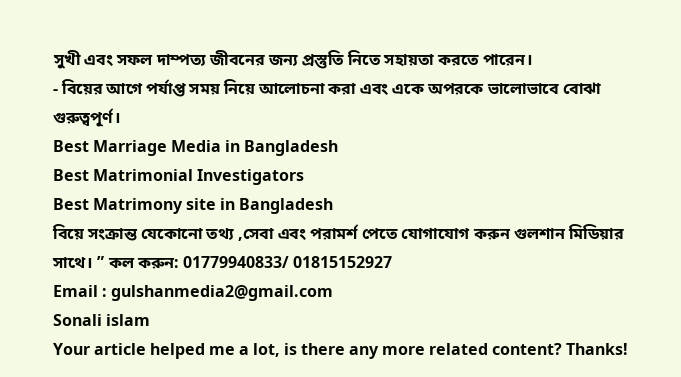সুখী এবং সফল দাম্পত্য জীবনের জন্য প্রস্তুতি নিতে সহায়তা করতে পারেন।
- বিয়ের আগে পর্যাপ্ত সময় নিয়ে আলোচনা করা এবং একে অপরকে ভালোভাবে বোঝা গুরুত্বপূর্ণ।
Best Marriage Media in Bangladesh
Best Matrimonial Investigators
Best Matrimony site in Bangladesh
বিয়ে সংক্রান্ত যেকোনো তথ্য ,সেবা এবং পরামর্শ পেতে যোগাযোগ করুন গুলশান মিডিয়ার সাথে। ” কল করুন: 01779940833/ 01815152927
Email : gulshanmedia2@gmail.com
Sonali islam
Your article helped me a lot, is there any more related content? Thanks!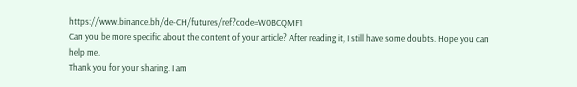https://www.binance.bh/de-CH/futures/ref?code=W0BCQMF1
Can you be more specific about the content of your article? After reading it, I still have some doubts. Hope you can help me.
Thank you for your sharing. I am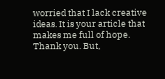worried that I lack creative ideas. It is your article that makes me full of hope. Thank you. But,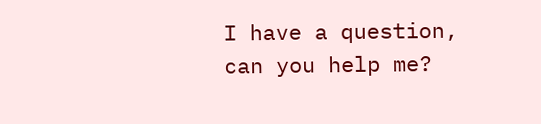I have a question, can you help me?